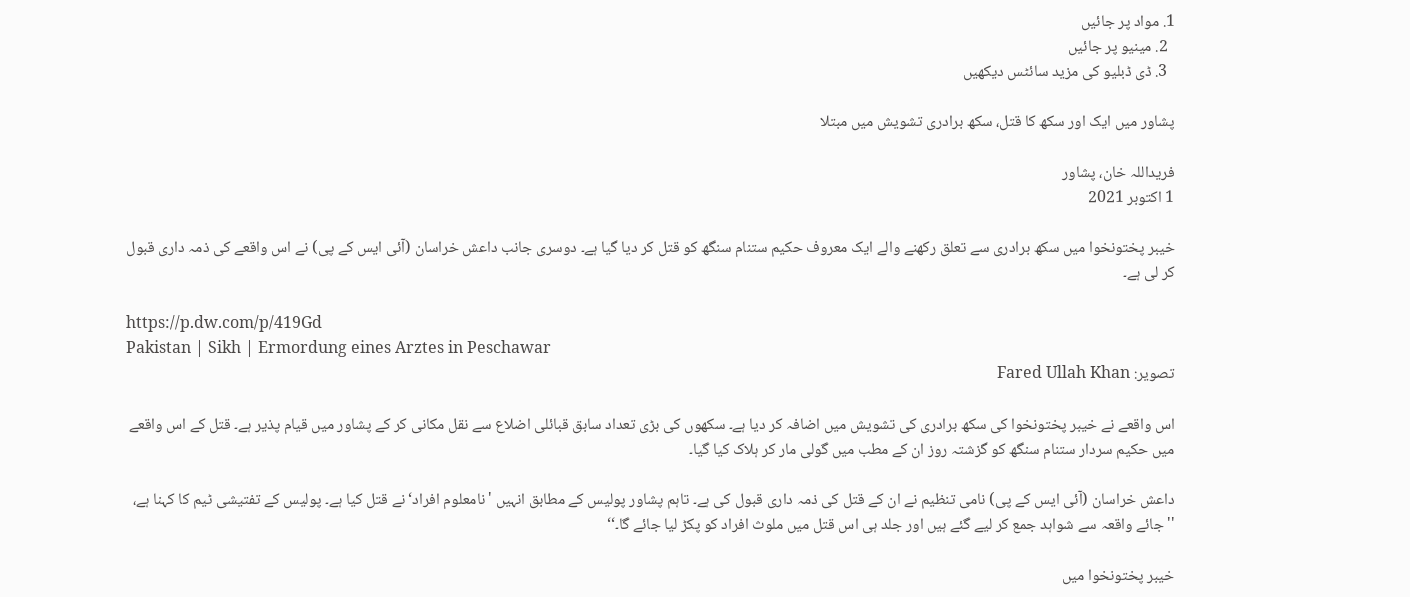1. مواد پر جائیں
  2. مینیو پر جائیں
  3. ڈی ڈبلیو کی مزید سائٹس دیکھیں

پشاور میں ایک اور سکھ کا قتل، سکھ برادری تشویش میں مبتلا

فریداللہ خان، پشاور
1 اکتوبر 2021

خیبر پختونخوا میں سکھ برادری سے تعلق رکھنے والے ایک معروف حکیم ستنام سنگھ کو قتل کر دیا گیا ہے۔ دوسری جانب داعش خراسان (آئی ایس کے پی) نے اس واقعے کی ذمہ داری قبول کر لی ہے۔

https://p.dw.com/p/419Gd
Pakistan | Sikh | Ermordung eines Arztes in Peschawar
تصویر: Fared Ullah Khan

اس واقعے نے خیبر پختونخوا کی سکھ برادری کی تشویش میں اضافہ کر دیا ہے۔ سکھوں کی بڑی تعداد سابق قبائلی اضلاع سے نقل مکانی کر کے پشاور میں قیام پذیر ہے۔ قتل کے اس واقعے میں حکیم سردار ستنام سنگھ کو گزشتہ روز ان کے مطب میں گولی مار کر ہلاک کیا گیا۔

داعش خراسان (آئی ایس کے پی) نامی تنظیم نے ان کے قتل کی ذمہ داری قبول کی ہے۔ تاہم پشاور پولیس کے مطابق انہیں 'نامعلوم افراد‘ نے قتل کیا ہے۔ پولیس کے تفتیشی ٹیم کا کہنا ہے، ''جائے واقعہ سے شواہد جمع کر لیے گئے ہیں اور جلد ہی اس قتل میں ملوث افراد کو پکڑ لیا جائے گا۔‘‘

خیبر پختونخوا میں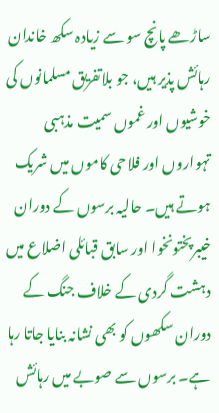ساڑھے پانچ سو سے زیادہ سکھ خاندان رہائش پذیر ہیں، جو بلاتفریق مسلمانوں کی خوشیوں اور غموں سمیت مذہبی تہواروں اور فلاحی کاموں میں شریک ہوتے ہیں۔ حالیہ برسوں کے دوران خیبرپختونخوا اور سابق قبائلی اضلاع میں دہشت گردی کے خلاف جنگ کے دوران سکھوں کو بھی نشانہ بنایا جاتا رہا ہے۔ برسوں سے صوبے میں رہائش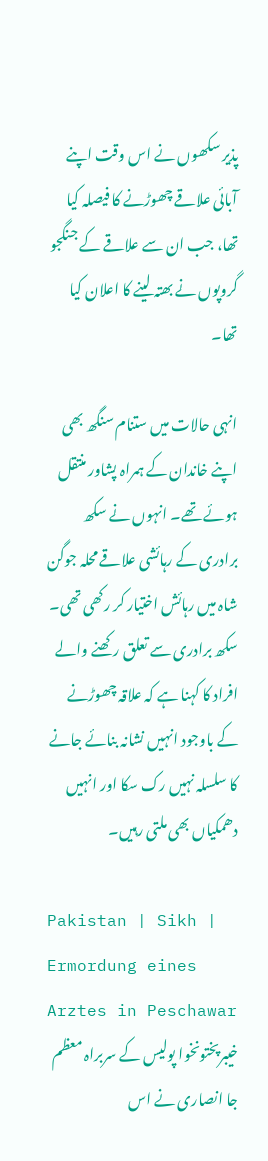پذیر سکھوں نے اس وقت اپنے آبائی علاقے چھوڑنے کا فیصلہ کیا تھا، جب ان سے علاقے کے جنگجو گروپوں نے بھتہ لینے کا اعلان کیا تھا۔

انہی حالات میں ستنام سنگھ بھی اپنے خاندان کے ہمراہ پشاور منتقل ہوئے تھے۔ انہوں نے سکھ برادری کے رہائشی علاقے محلہ جوگن شاہ میں رہائش اختیار کر رکھی تھی۔ سکھ برادری سے تعلق رکھنے والے افراد کا کہنا ہے کہ علاقہ چھوڑنے کے باوجود انہیں نشانہ بنائے جانے کا سلسلہ نہیں رک سکا اور انہیں دھمکیاں بھی ملتی رہیں۔

Pakistan | Sikh | Ermordung eines Arztes in Peschawar
خیبرپختونخوا پولیس کے سربراہ معظم جا انصاری نے اس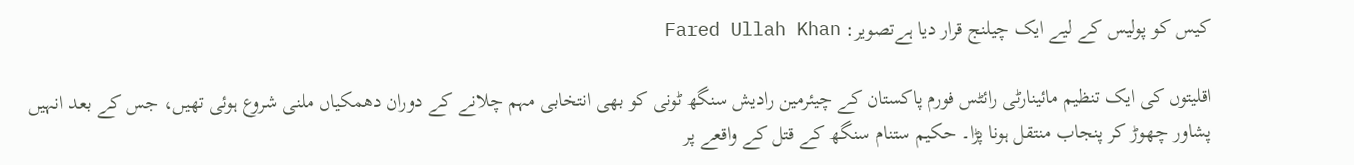کیس کو پولیس کے لیے ایک چیلنج قرار دیا ہےتصویر: Fared Ullah Khan

اقلیتوں کی ایک تنظیم مائینارٹی رائٹس فورم پاکستان کے چیئرمین رادیش سنگھ ٹونی کو بھی انتخابی مہم چلانے کے دوران دھمکیاں ملنی شروع ہوئی تھیں، جس کے بعد انہیں پشاور چھوڑ کر پنجاب منتقل ہونا پڑا۔ حکیم ستنام سنگھ کے قتل کے واقعے پر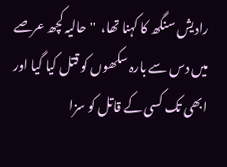رادیش سنگھ کا کہنا تھا،  ''حالیہ کچھ عرصے میں دس سے بارہ سکھوں کو قتل کیا گیا اور ابھی تک کسی کے قاتل کو سزا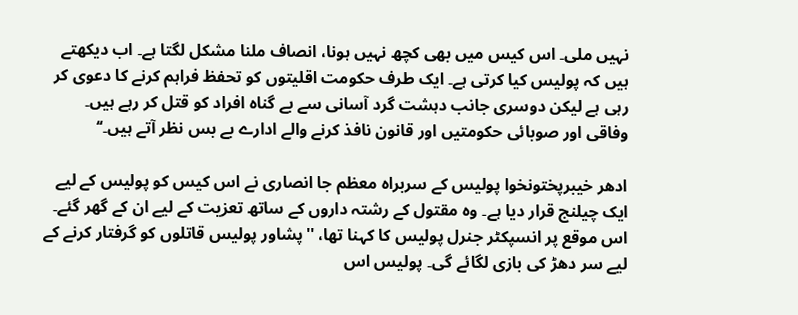نہیں ملی۔ اس کیس میں بھی کچھ نہیں ہونا، انصاف ملنا مشکل لگتا ہے۔ اب دیکھتے ہیں کہ پولیس کیا کرتی ہے۔ ایک طرف حکومت اقلیتوں کو تحفظ فراہم کرنے کا دعوی کر رہی ہے لیکن دوسری جانب دہشت گرد آسانی سے بے گناہ افراد کو قتل کر رہے ہیں۔ وفاقی اور صوبائی حکومتیں اور قانون نافذ کرنے والے ادارے بے بس نظر آتے ہیں۔‘‘

ادھر خیبرپختونخوا پولیس کے سربراہ معظم جا انصاری نے اس کیس کو پولیس کے لیے ایک چیلنج قرار دیا ہے۔ وہ مقتول کے رشتہ داروں کے ساتھ تعزیت کے لیے ان کے گھر گئے۔ اس موقع پر انسپکٹر جنرل پولیس کا کہنا تھا، ''پشاور پولیس قاتلوں کو گرفتار کرنے کے لیے سر دھڑ کی بازی لگائے گی۔ پولیس اس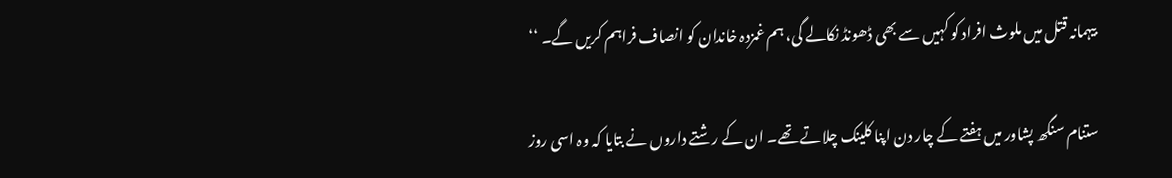بیہمانہ قتل میں ملوث افراد کو کہیں سے بھی ڈھونڈ نکالے گی، ہم غمزدہ خاندان کو انصاف فراہم کریں گے۔ ‘‘

ستنام سنگھ پشاور میں ہفتے کے چار دن اپنا کلینک چلاتے تھے۔ ان کے رشتے داروں نے بتایا کہ وہ اسی روز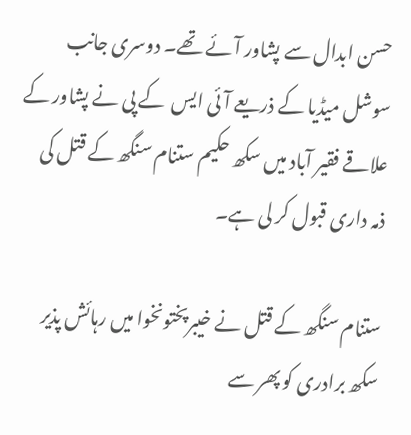حسن ابدال سے پشاور آئے تھے۔ دوسری جانب سوشل میڈیا کے ذریعے آئی ایس  کے پی نے پشاور کے علاقے فقیر آباد میں سکھ حکیم ستنام سنگھ کے قتل کی ذمہ داری قبول کر لی ہے۔

ستنام سنگھ کے قتل نے خیبرپختونخوا میں رہائش پذیر سکھ برادری کو پھر سے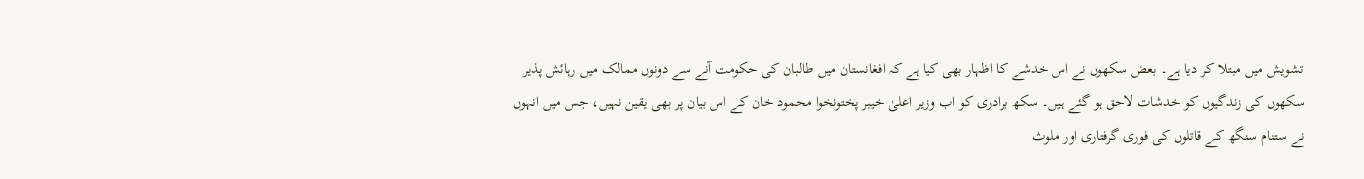تشویش میں مبتلا کر دیا ہے۔ بعض سکھوں نے اس خدشے کا اظہار بھی کیا ہے کہ افغانستان میں طالبان کی حکومت آنے سے دونوں ممالک میں رہائش پذیر سکھوں کی زندگیوں کو خدشات لاحق ہو گئے ہیں۔ سکھ برادری کو اب وزیر اعلیٰ خیبر پختونخوا محمود خان کے اس بیان پر بھی یقین نہیں، جس میں انہوں نے ستنام سنگھ کے قاتلوں کی فوری گرفتاری اور ملوث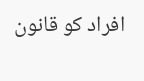افراد کو قانون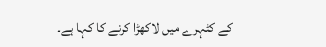کے کٹہرے میں لاکھڑا کرنے کا کہا ہے۔